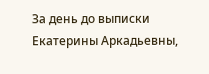За день до выписки Екатерины Аркадьевны,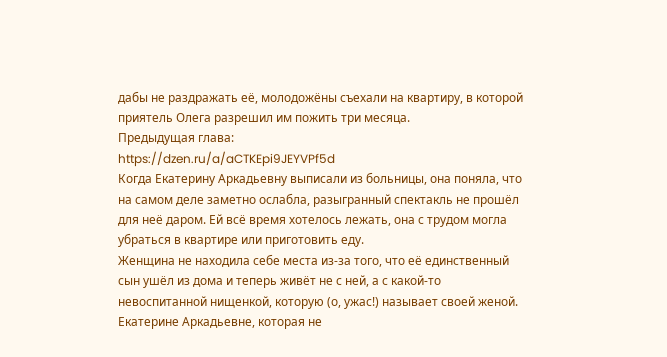дабы не раздражать её, молодожёны съехали на квартиру, в которой приятель Олега разрешил им пожить три месяца.
Предыдущая глава:
https://dzen.ru/a/aCTKEpi9JEYVPf5d
Когда Екатерину Аркадьевну выписали из больницы, она поняла, что на самом деле заметно ослабла, разыгранный спектакль не прошёл для неё даром. Ей всё время хотелось лежать, она с трудом могла убраться в квартире или приготовить еду.
Женщина не находила себе места из-за того, что её единственный сын ушёл из дома и теперь живёт не с ней, а с какой-то невоспитанной нищенкой, которую (о, ужас!) называет своей женой.
Екатерине Аркадьевне, которая не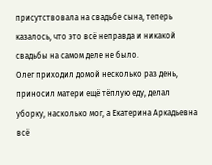присутствовала на свадьбе сына, теперь казалось, что это всё неправда и никакой свадьбы на самом деле не было.
Олег приходил домой несколько раз день, приносил матери ещё тёплую еду, делал уборку, насколько мог, а Екатерина Аркадьевна всё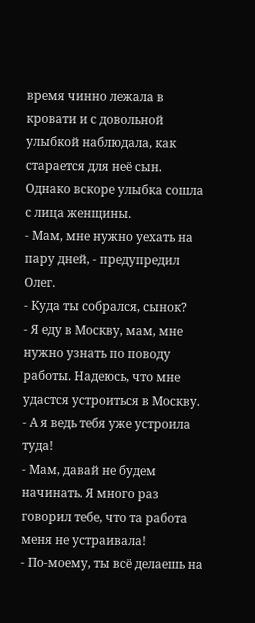время чинно лежала в кровати и с довольной улыбкой наблюдала, как старается для неё сын.
Однако вскоре улыбка сошла с лица женщины.
- Мам, мне нужно уехать на пару дней, - предупредил Олег.
- Куда ты собрался, сынок?
- Я еду в Москву, мам, мне нужно узнать по поводу работы. Надеюсь, что мне удастся устроиться в Москву.
- А я ведь тебя уже устроила туда!
- Мам, давай не будем начинать. Я много раз говорил тебе, что та работа меня не устраивала!
- По-моему, ты всё делаешь на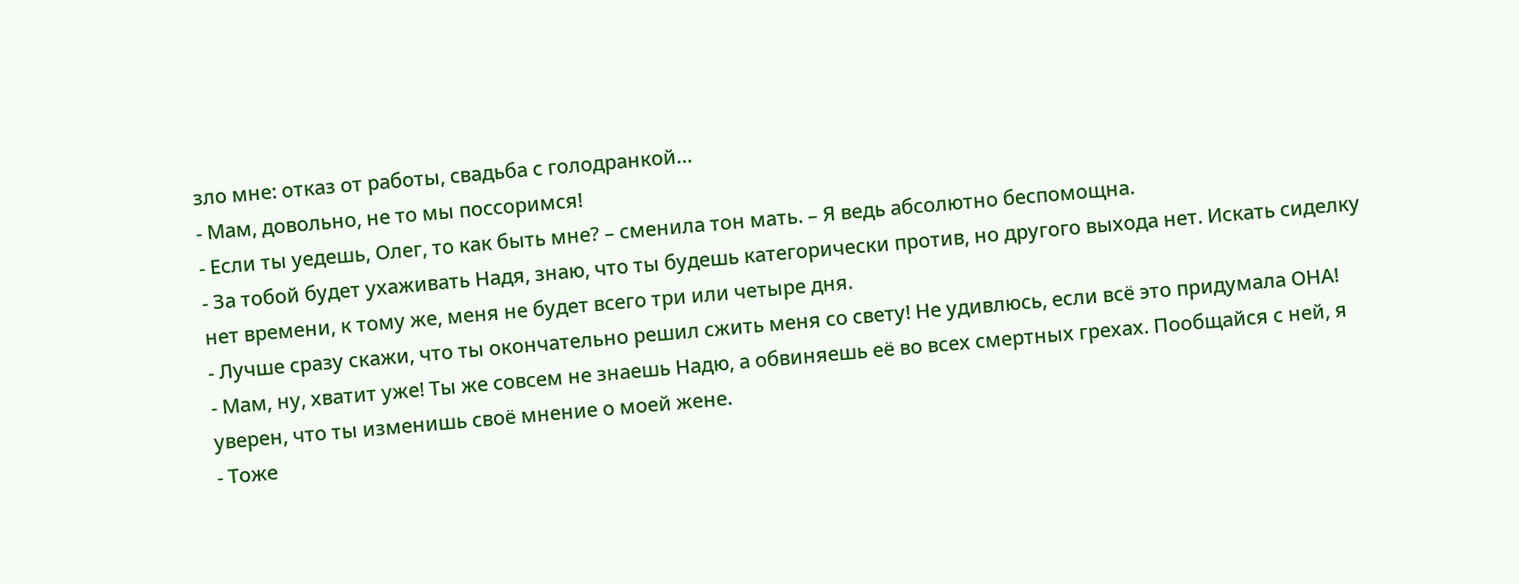зло мне: отказ от работы, свадьба с голодранкой…
- Мам, довольно, не то мы поссоримся!
- Если ты уедешь, Олег, то как быть мне? – сменила тон мать. – Я ведь абсолютно беспомощна.
- За тобой будет ухаживать Надя, знаю, что ты будешь категорически против, но другого выхода нет. Искать сиделку нет времени, к тому же, меня не будет всего три или четыре дня.
- Лучше сразу скажи, что ты окончательно решил сжить меня со свету! Не удивлюсь, если всё это придумала ОНА!
- Мам, ну, хватит уже! Ты же совсем не знаешь Надю, а обвиняешь её во всех смертных грехах. Пообщайся с ней, я уверен, что ты изменишь своё мнение о моей жене.
- Тоже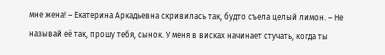мне жена! – Екатерина Аркадьевна скривилась так, будто съела целый лимон. – Не называй её так, прошу тебя, сынок. У меня в висках начинает стучать, когда ты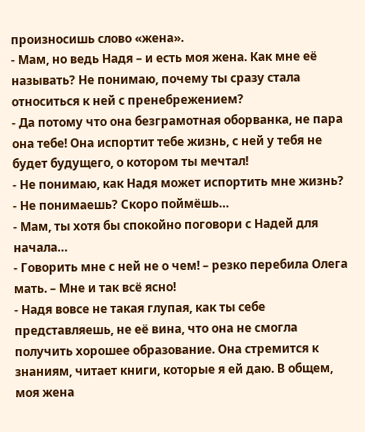произносишь слово «жена».
- Мам, но ведь Надя – и есть моя жена. Как мне её называть? Не понимаю, почему ты сразу стала относиться к ней с пренебрежением?
- Да потому что она безграмотная оборванка, не пара она тебе! Она испортит тебе жизнь, с ней у тебя не будет будущего, о котором ты мечтал!
- Не понимаю, как Надя может испортить мне жизнь?
- Не понимаешь? Скоро поймёшь…
- Мам, ты хотя бы спокойно поговори с Надей для начала…
- Говорить мне с ней не о чем! – резко перебила Олега мать. – Мне и так всё ясно!
- Надя вовсе не такая глупая, как ты себе представляешь, не её вина, что она не смогла получить хорошее образование. Она стремится к знаниям, читает книги, которые я ей даю. В общем, моя жена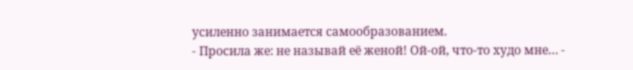усиленно занимается самообразованием.
- Просила же: не называй её женой! Ой-ой, что-то худо мне… -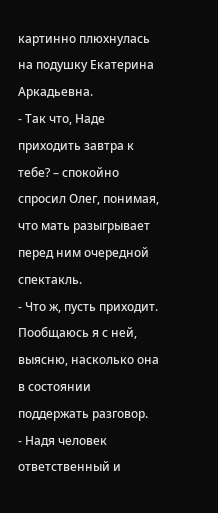картинно плюхнулась на подушку Екатерина Аркадьевна.
- Так что, Наде приходить завтра к тебе? – спокойно спросил Олег, понимая, что мать разыгрывает перед ним очередной спектакль.
- Что ж, пусть приходит. Пообщаюсь я с ней, выясню, насколько она в состоянии поддержать разговор.
- Надя человек ответственный и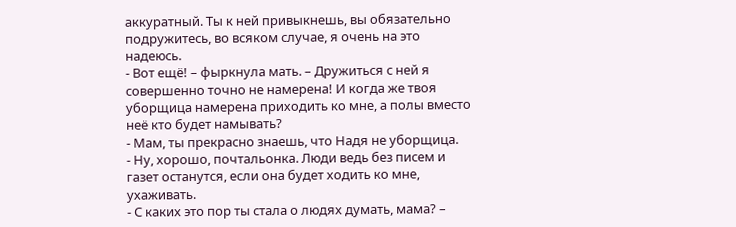аккуратный. Ты к ней привыкнешь, вы обязательно подружитесь, во всяком случае, я очень на это надеюсь.
- Вот ещё! – фыркнула мать. – Дружиться с ней я совершенно точно не намерена! И когда же твоя уборщица намерена приходить ко мне, а полы вместо неё кто будет намывать?
- Мам, ты прекрасно знаешь, что Надя не уборщица.
- Ну, хорошо, почтальонка. Люди ведь без писем и газет останутся, если она будет ходить ко мне, ухаживать.
- С каких это пор ты стала о людях думать, мама? –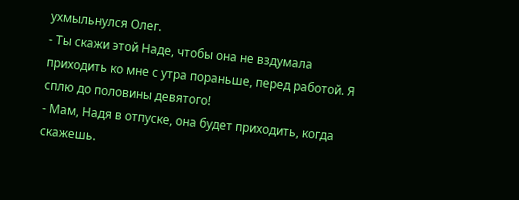ухмыльнулся Олег.
- Ты скажи этой Наде, чтобы она не вздумала приходить ко мне с утра пораньше, перед работой. Я сплю до половины девятого!
- Мам, Надя в отпуске, она будет приходить, когда скажешь.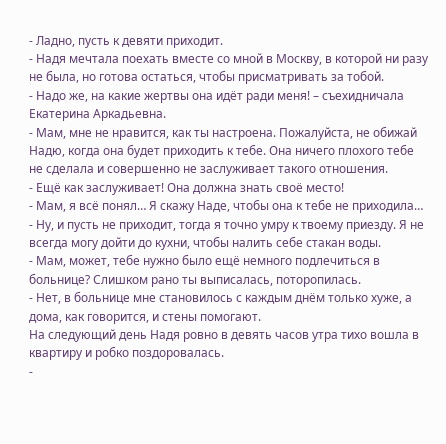- Ладно, пусть к девяти приходит.
- Надя мечтала поехать вместе со мной в Москву, в которой ни разу не была, но готова остаться, чтобы присматривать за тобой.
- Надо же, на какие жертвы она идёт ради меня! – съехидничала Екатерина Аркадьевна.
- Мам, мне не нравится, как ты настроена. Пожалуйста, не обижай Надю, когда она будет приходить к тебе. Она ничего плохого тебе не сделала и совершенно не заслуживает такого отношения.
- Ещё как заслуживает! Она должна знать своё место!
- Мам, я всё понял… Я скажу Наде, чтобы она к тебе не приходила…
- Ну, и пусть не приходит, тогда я точно умру к твоему приезду. Я не всегда могу дойти до кухни, чтобы налить себе стакан воды.
- Мам, может, тебе нужно было ещё немного подлечиться в больнице? Слишком рано ты выписалась, поторопилась.
- Нет, в больнице мне становилось с каждым днём только хуже, а дома, как говорится, и стены помогают.
На следующий день Надя ровно в девять часов утра тихо вошла в квартиру и робко поздоровалась.
-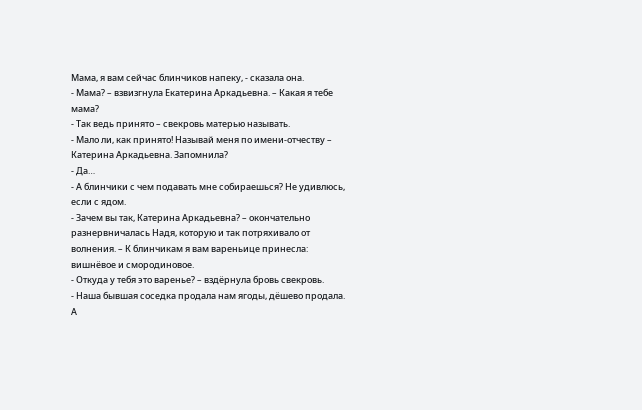Мама, я вам сейчас блинчиков напеку, - сказала она.
- Мама? – взвизгнула Екатерина Аркадьевна. – Какая я тебе мама?
- Так ведь принято – свекровь матерью называть.
- Мало ли, как принято! Называй меня по имени-отчеству – Катерина Аркадьевна. Запомнила?
- Да…
- А блинчики с чем подавать мне собираешься? Не удивлюсь, если с ядом.
- Зачем вы так, Катерина Аркадьевна? – окончательно разнервничалась Надя, которую и так потряхивало от волнения. – К блинчикам я вам вареньице принесла: вишнёвое и смородиновое.
- Откуда у тебя это варенье? – вздёрнула бровь свекровь.
- Наша бывшая соседка продала нам ягоды, дёшево продала. А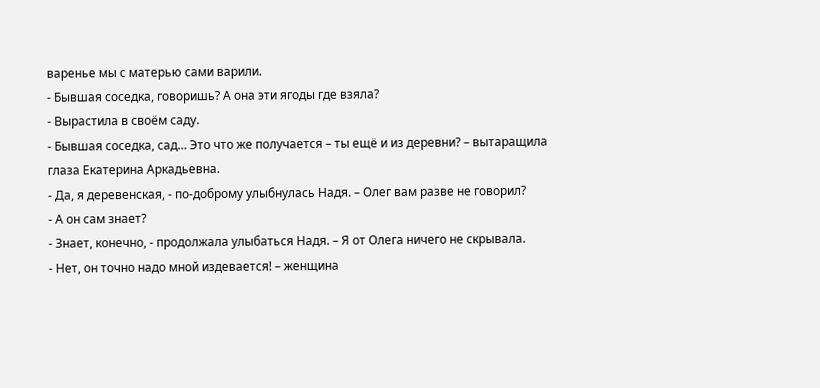варенье мы с матерью сами варили.
- Бывшая соседка, говоришь? А она эти ягоды где взяла?
- Вырастила в своём саду.
- Бывшая соседка, сад… Это что же получается – ты ещё и из деревни? – вытаращила глаза Екатерина Аркадьевна.
- Да, я деревенская, - по-доброму улыбнулась Надя. – Олег вам разве не говорил?
- А он сам знает?
- Знает, конечно, - продолжала улыбаться Надя. – Я от Олега ничего не скрывала.
- Нет, он точно надо мной издевается! – женщина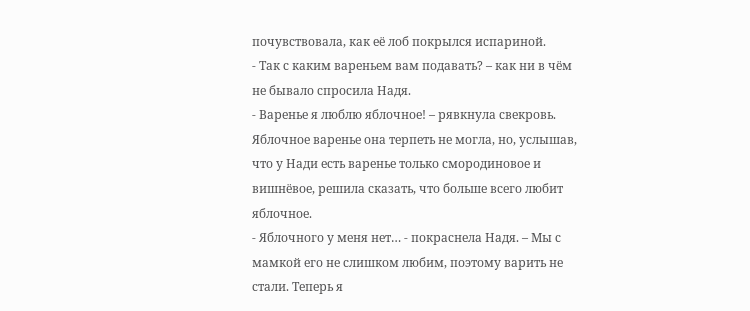почувствовала, как её лоб покрылся испариной.
- Так с каким вареньем вам подавать? – как ни в чём не бывало спросила Надя.
- Варенье я люблю яблочное! – рявкнула свекровь. Яблочное варенье она терпеть не могла, но, услышав, что у Нади есть варенье только смородиновое и вишнёвое, решила сказать, что больше всего любит яблочное.
- Яблочного у меня нет… - покраснела Надя. – Мы с мамкой его не слишком любим, поэтому варить не стали. Теперь я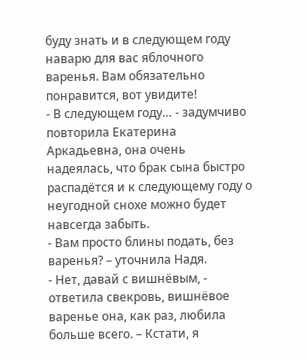буду знать и в следующем году наварю для вас яблочного варенья. Вам обязательно понравится, вот увидите!
- В следующем году… - задумчиво повторила Екатерина Аркадьевна, она очень надеялась, что брак сына быстро распадётся и к следующему году о неугодной снохе можно будет навсегда забыть.
- Вам просто блины подать, без варенья? – уточнила Надя.
- Нет, давай с вишнёвым, - ответила свекровь, вишнёвое варенье она, как раз, любила больше всего. – Кстати, я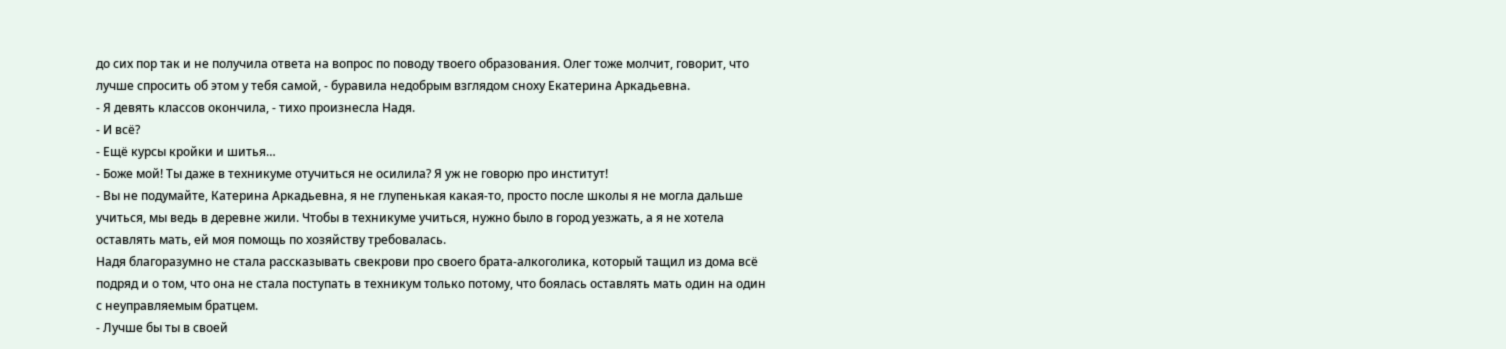до сих пор так и не получила ответа на вопрос по поводу твоего образования. Олег тоже молчит, говорит, что лучше спросить об этом у тебя самой, - буравила недобрым взглядом сноху Екатерина Аркадьевна.
- Я девять классов окончила, - тихо произнесла Надя.
- И всё?
- Ещё курсы кройки и шитья…
- Боже мой! Ты даже в техникуме отучиться не осилила? Я уж не говорю про институт!
- Вы не подумайте, Катерина Аркадьевна, я не глупенькая какая-то, просто после школы я не могла дальше учиться, мы ведь в деревне жили. Чтобы в техникуме учиться, нужно было в город уезжать, а я не хотела оставлять мать, ей моя помощь по хозяйству требовалась.
Надя благоразумно не стала рассказывать свекрови про своего брата-алкоголика, который тащил из дома всё подряд и о том, что она не стала поступать в техникум только потому, что боялась оставлять мать один на один с неуправляемым братцем.
- Лучше бы ты в своей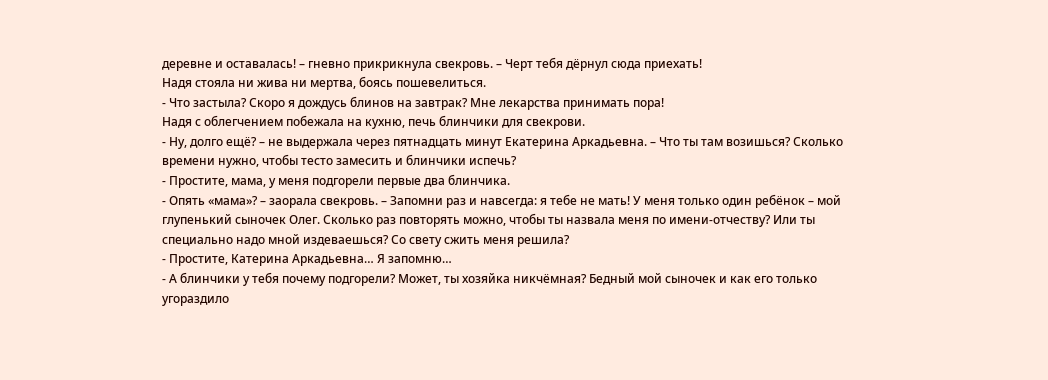деревне и оставалась! – гневно прикрикнула свекровь. – Черт тебя дёрнул сюда приехать!
Надя стояла ни жива ни мертва, боясь пошевелиться.
- Что застыла? Скоро я дождусь блинов на завтрак? Мне лекарства принимать пора!
Надя с облегчением побежала на кухню, печь блинчики для свекрови.
- Ну, долго ещё? – не выдержала через пятнадцать минут Екатерина Аркадьевна. – Что ты там возишься? Сколько времени нужно, чтобы тесто замесить и блинчики испечь?
- Простите, мама, у меня подгорели первые два блинчика.
- Опять «мама»? – заорала свекровь. – Запомни раз и навсегда: я тебе не мать! У меня только один ребёнок – мой глупенький сыночек Олег. Сколько раз повторять можно, чтобы ты назвала меня по имени-отчеству? Или ты специально надо мной издеваешься? Со свету сжить меня решила?
- Простите, Катерина Аркадьевна… Я запомню…
- А блинчики у тебя почему подгорели? Может, ты хозяйка никчёмная? Бедный мой сыночек и как его только угораздило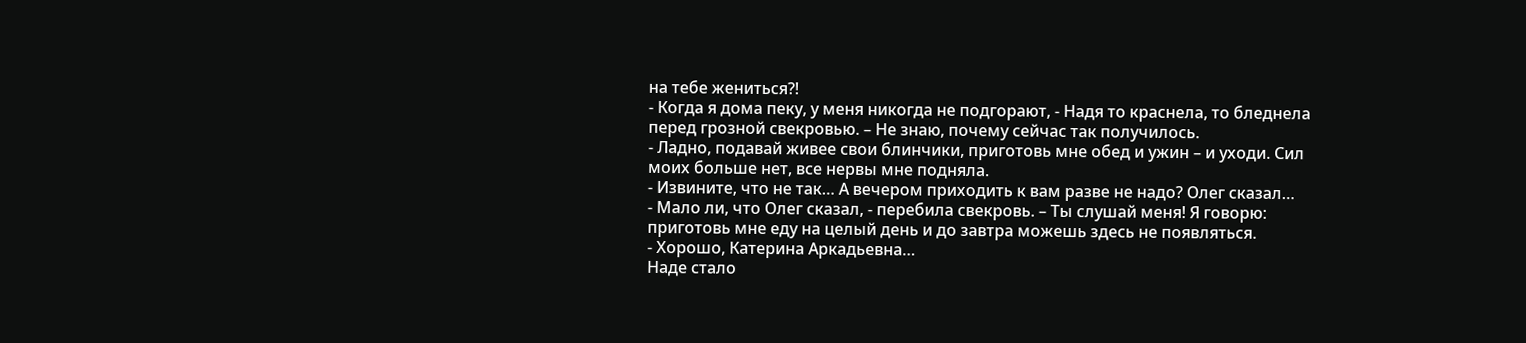на тебе жениться?!
- Когда я дома пеку, у меня никогда не подгорают, - Надя то краснела, то бледнела перед грозной свекровью. – Не знаю, почему сейчас так получилось.
- Ладно, подавай живее свои блинчики, приготовь мне обед и ужин – и уходи. Сил моих больше нет, все нервы мне подняла.
- Извините, что не так… А вечером приходить к вам разве не надо? Олег сказал…
- Мало ли, что Олег сказал, - перебила свекровь. – Ты слушай меня! Я говорю: приготовь мне еду на целый день и до завтра можешь здесь не появляться.
- Хорошо, Катерина Аркадьевна…
Наде стало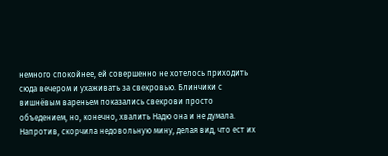немного спокойнее, ей совершенно не хотелось приходить сюда вечером и ухаживать за свекровью. Блинчики с вишнёвым вареньем показались свекрови просто объедением, но, конечно, хвалить Надю она и не думала. Напротив, скорчила недовольную мину, делая вид, что ест их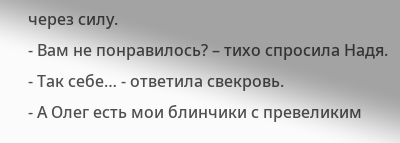через силу.
- Вам не понравилось? – тихо спросила Надя.
- Так себе… - ответила свекровь.
- А Олег есть мои блинчики с превеликим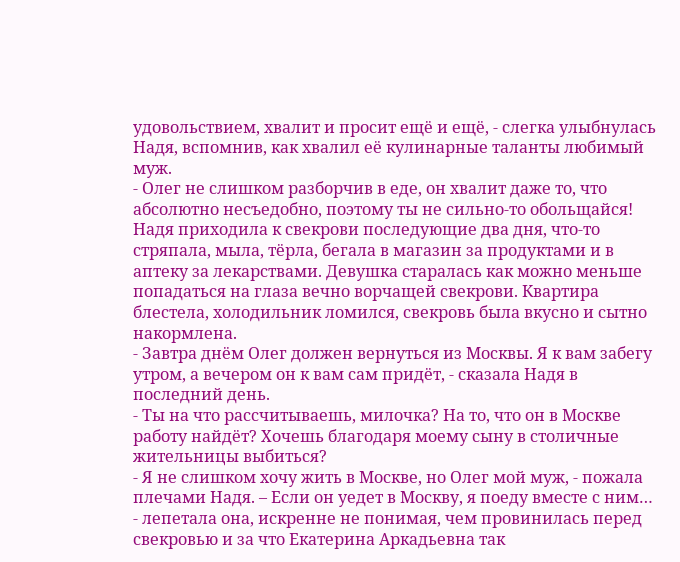удовольствием, хвалит и просит ещё и ещё, - слегка улыбнулась Надя, вспомнив, как хвалил её кулинарные таланты любимый муж.
- Олег не слишком разборчив в еде, он хвалит даже то, что абсолютно несъедобно, поэтому ты не сильно-то обольщайся!
Надя приходила к свекрови последующие два дня, что-то стряпала, мыла, тёрла, бегала в магазин за продуктами и в аптеку за лекарствами. Девушка старалась как можно меньше попадаться на глаза вечно ворчащей свекрови. Квартира блестела, холодильник ломился, свекровь была вкусно и сытно накормлена.
- Завтра днём Олег должен вернуться из Москвы. Я к вам забегу утром, а вечером он к вам сам придёт, - сказала Надя в последний день.
- Ты на что рассчитываешь, милочка? На то, что он в Москве работу найдёт? Хочешь благодаря моему сыну в столичные жительницы выбиться?
- Я не слишком хочу жить в Москве, но Олег мой муж, - пожала плечами Надя. – Если он уедет в Москву, я поеду вместе с ним… - лепетала она, искренне не понимая, чем провинилась перед свекровью и за что Екатерина Аркадьевна так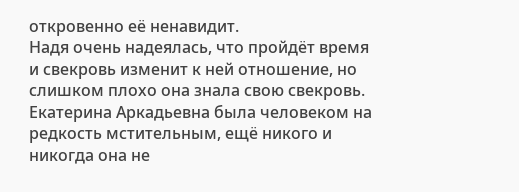откровенно её ненавидит.
Надя очень надеялась, что пройдёт время и свекровь изменит к ней отношение, но слишком плохо она знала свою свекровь. Екатерина Аркадьевна была человеком на редкость мстительным, ещё никого и никогда она не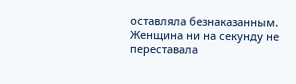оставляла безнаказанным. Женщина ни на секунду не переставала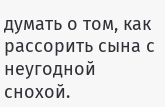думать о том, как рассорить сына с неугодной снохой.